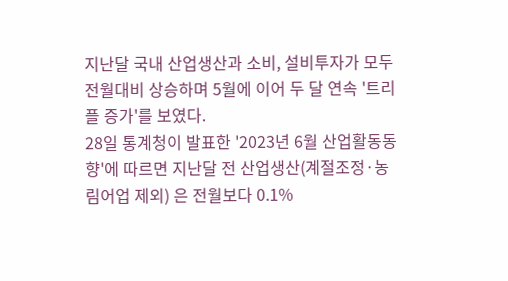지난달 국내 산업생산과 소비, 설비투자가 모두 전월대비 상승하며 5월에 이어 두 달 연속 '트리플 증가'를 보였다.
28일 통계청이 발표한 '2023년 6월 산업활동동향'에 따르면 지난달 전 산업생산(계절조정·농림어업 제외) 은 전월보다 0.1%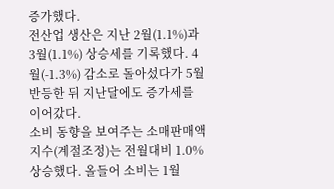증가했다.
전산업 생산은 지난 2월(1.1%)과 3월(1.1%) 상승세를 기록했다. 4월(-1.3%) 감소로 돌아섰다가 5월 반등한 뒤 지난달에도 증가세를 이어갔다.
소비 동향을 보여주는 소매판매액지수(계절조정)는 전월대비 1.0% 상승했다. 올들어 소비는 1월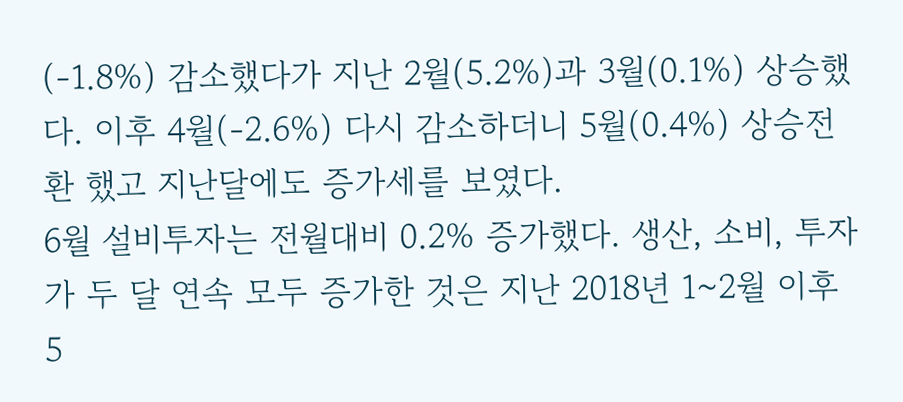(-1.8%) 감소했다가 지난 2월(5.2%)과 3월(0.1%) 상승했다. 이후 4월(-2.6%) 다시 감소하더니 5월(0.4%) 상승전환 했고 지난달에도 증가세를 보였다.
6월 설비투자는 전월대비 0.2% 증가했다. 생산, 소비, 투자가 두 달 연속 모두 증가한 것은 지난 2018년 1~2월 이후 5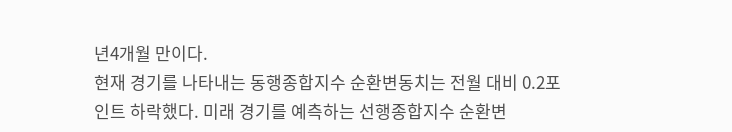년4개월 만이다.
현재 경기를 나타내는 동행종합지수 순환변동치는 전월 대비 0.2포인트 하락했다. 미래 경기를 예측하는 선행종합지수 순환변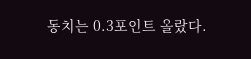동치는 0.3포인트 올랐다.